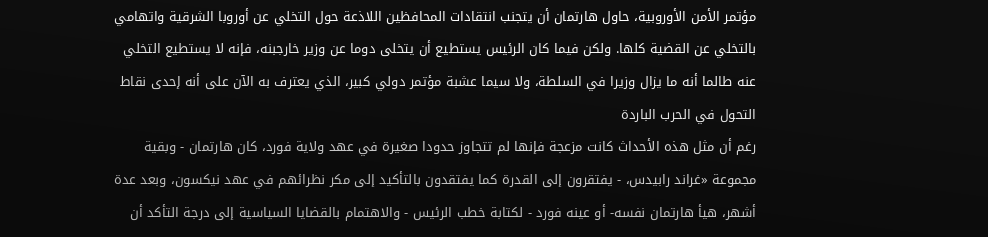مؤتمر الأمن الأوروبية، حاول هارتمان أن يتجنب انتقادات المحافظين اللاذعة حول التخلي عن أوروبا الشرقية واتهامي بالتخلي عن القضية كلها. ولكن فيما كان الرئيس يستطيع أن يتخلى دوما عن وزير خارجبنه، فإنه لا يستطيع التخلي عنه طالما أنه ما يزال وزيرا في السلطة، ولا سيما عشبة مؤتمر دولي كبير، الذي يعترف به الآن على أنه إحدى نقاط التحول في الحرب الباردة
رغم أن مثل هذه الأحداث كانت مزعجة فإنها لم تتجاوز حدودا صغيرة في عهد ولاية فورد، كان هارتمان - وبقية مجموعة «غراند رابيدس، - يفتقرون إلى القدرة كما يفتقدون بالتأكيد إلى مكر نظرائهم في عهد نيکسون، وبعد عدة أشهر، هيأ هارتمان نفسه- أو عينه فورد - لكتابة خطب الرئيس - والاهتمام بالقضايا السياسية إلى درجة التأكد أن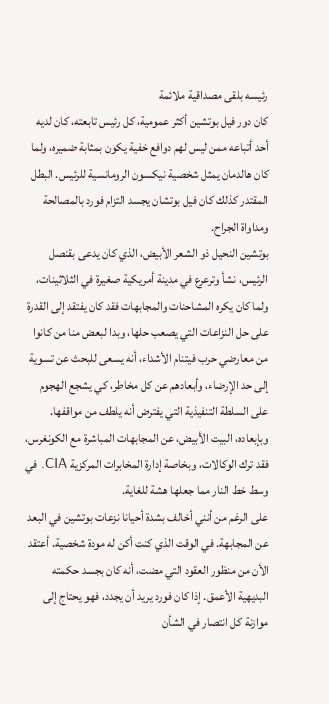رئيسه بلقى مصداقية ملائمة
كان دور فيل بوتشين أكثر عمومية، كل رئيس تابعته، كان لديه أحد أتباعه ممن ليس لهم دوافع خفية يكون بمثابة ضميره، ولما كان هالدمان يمثل شخصية نيکسون الرومانسية للرئيس. البطل المقتدر كذلك كان فيل بوتشان يجسد التزام فورد بالمصالحة ومداواة الجراح.
بوتشين النحيل ذو الشعر الأبيض، الذي كان يدعى بقنصل الرئيس، نشأ وترعرع في مدينة أمريكية صغيرة في الثلاثينات، ولما كان يكره المشاحنات والمجابهات فقد كان يفتقد إلى القدرة على حل النزاعات التي يصعب حلها، وبدا لبعض منا من كانوا من معارضي حرب فيتنام الأشداء، أنه يسعى للبحث عن تسوية إلى حد الإرضاء، وأبعادهم عن كل مخاطر، كي يشجع الهجوم على السلطة التنفيذية التي يفترض أنه يلطف من مواقفها. وبإبعاده، البيت الأبيض، عن المجابهات المباشرة مع الكونغرس، فقد ترك الوكالات، وبخاصة إدارة المخابرات المركزية CIA. في وسط خط النار مما جعلها هشة للغاية.
على الرغم من أنني أخالف بشدة أحيانا نزعات بوتشين في البعد عن المجابهة. في الوقت الذي كنت أكن له مودة شخصية. أعتقد الأن من منظور العقود التي مضت، أنه كان بجسد حكمته البديهية الأعمق. إذا كان فورد يريد أن يجدد، فهو يحتاج إلى موازنة كل انتصار في الشأن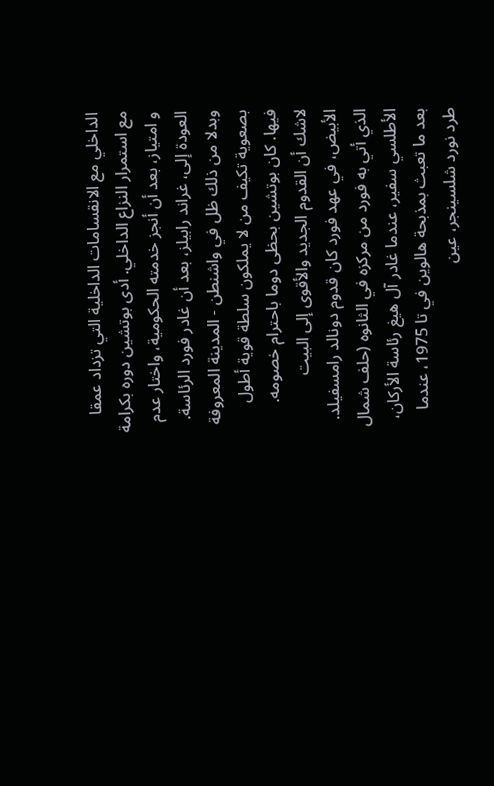الداخلي مع الانقسامات الداخلية التي تزداد عمقا مع استمرار النزاع الداخلي. أدى بوتشين دوره بكرامة و امتياز، بعد أن أنجز خدمته الحكومية، واختار عدم العودة إلى، غراند رابيلز، بعد أن غادر فورد الرئاسة. وبدلا من ذلك ظل في واشنطن - المدينة المعروفة بصعوية تكيف من لا يملكون سلطة قوية أطول فيها. كان بوتشين بحظى دوما باحترام خصومه.
لاشك أن القدوم الجديد والأقوى إلى البيت الأبيض، في عهد فورد كان قدوم دونالد رامسفيلد. الذي أتي به فورد من مركزه في الثانوه (حلف شمال الأطلسي سفير، عندما غادر آل هيغ رئاسة الأركان، بعد ما تعبث بمذبحة هالوين في تا 1975، عندما طرد نورد شلسينجر، عين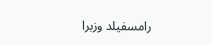رامسفيلد وزبرا